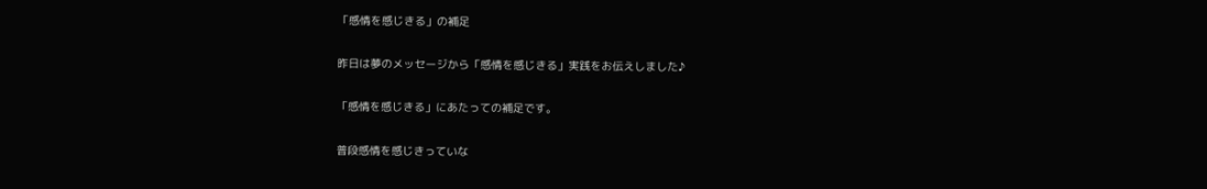「感情を感じきる」の補足

昨日は夢のメッセージから「感情を感じきる」実践をお伝えしました♪

「感情を感じきる」にあたっての補足です。

普段感情を感じきっていな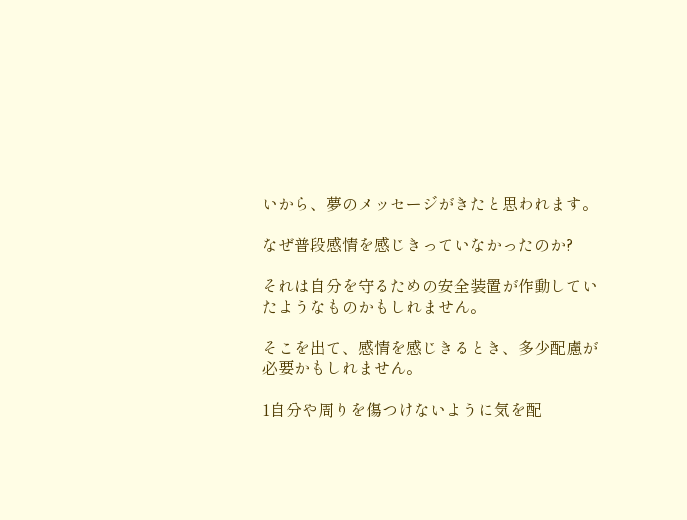いから、夢のメッセージがきたと思われます。

なぜ普段感情を感じきっていなかったのか?

それは自分を守るための安全装置が作動していたようなものかもしれません。

そこを出て、感情を感じきるとき、多少配慮が必要かもしれません。

1自分や周りを傷つけないように気を配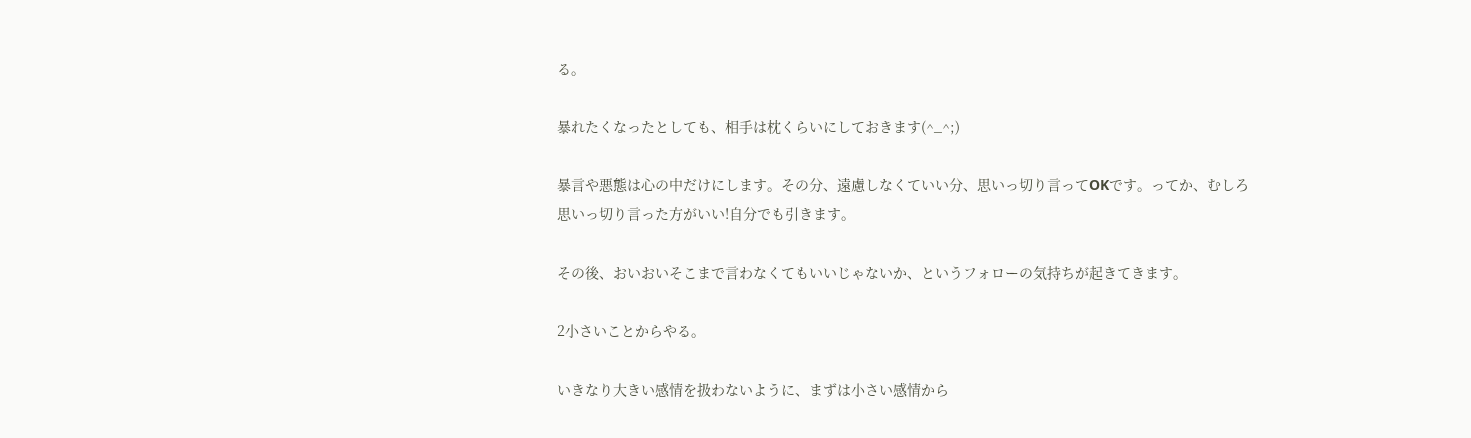る。

暴れたくなったとしても、相手は枕くらいにしておきます(^_^;)

暴言や悪態は心の中だけにします。その分、遠慮しなくていい分、思いっ切り言ってOKです。ってか、むしろ思いっ切り言った方がいい!自分でも引きます。

その後、おいおいそこまで言わなくてもいいじゃないか、というフォローの気持ちが起きてきます。

2小さいことからやる。

いきなり大きい感情を扱わないように、まずは小さい感情から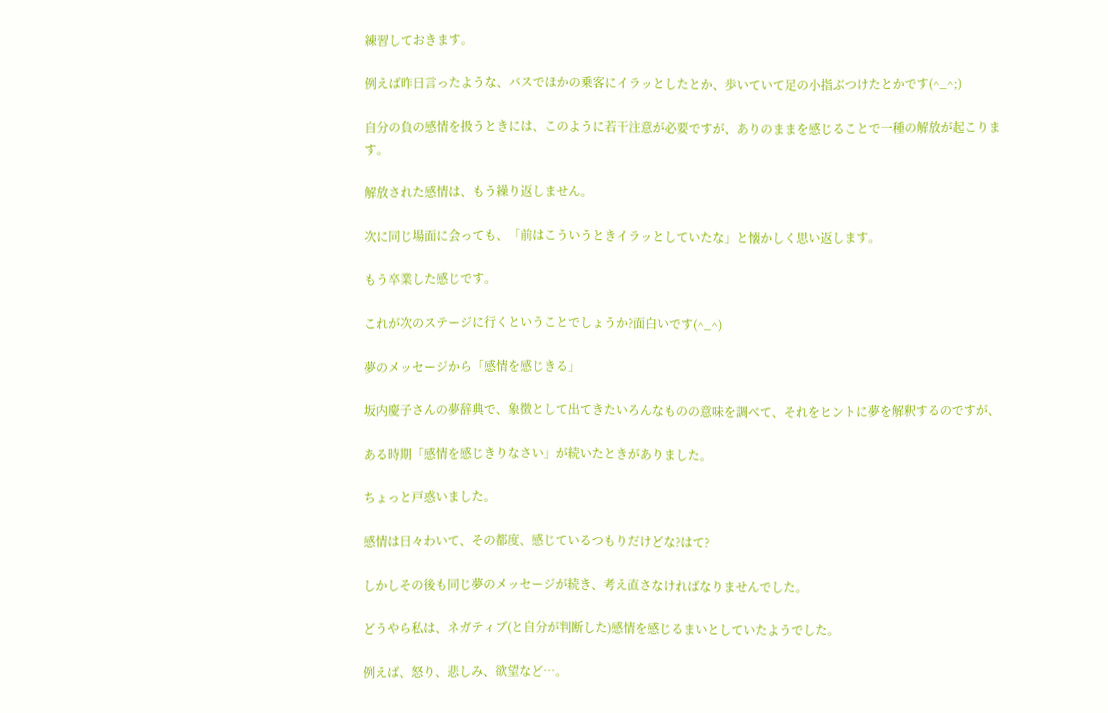練習しておきます。

例えば昨日言ったような、バスでほかの乗客にイラッとしたとか、歩いていて足の小指ぶつけたとかです(^_^;)

自分の負の感情を扱うときには、このように若干注意が必要ですが、ありのままを感じることで一種の解放が起こります。

解放された感情は、もう繰り返しません。

次に同じ場面に会っても、「前はこういうときイラッとしていたな」と懐かしく思い返します。

もう卒業した感じです。

これが次のステージに行くということでしょうか?面白いです(^_^)

夢のメッセージから「感情を感じきる」

坂内慶子さんの夢辞典で、象徴として出てきたいろんなものの意味を調べて、それをヒントに夢を解釈するのですが、

ある時期「感情を感じきりなさい」が続いたときがありました。

ちょっと戸惑いました。

感情は日々わいて、その都度、感じているつもりだけどな?はて?

しかしその後も同じ夢のメッセージが続き、考え直さなければなりませんでした。

どうやら私は、ネガティブ(と自分が判断した)感情を感じるまいとしていたようでした。

例えば、怒り、悲しみ、欲望など…。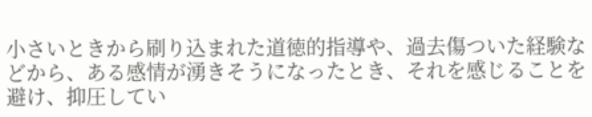小さいときから刷り込まれた道徳的指導や、過去傷ついた経験などから、ある感情が湧きそうになったとき、それを感じることを避け、抑圧してい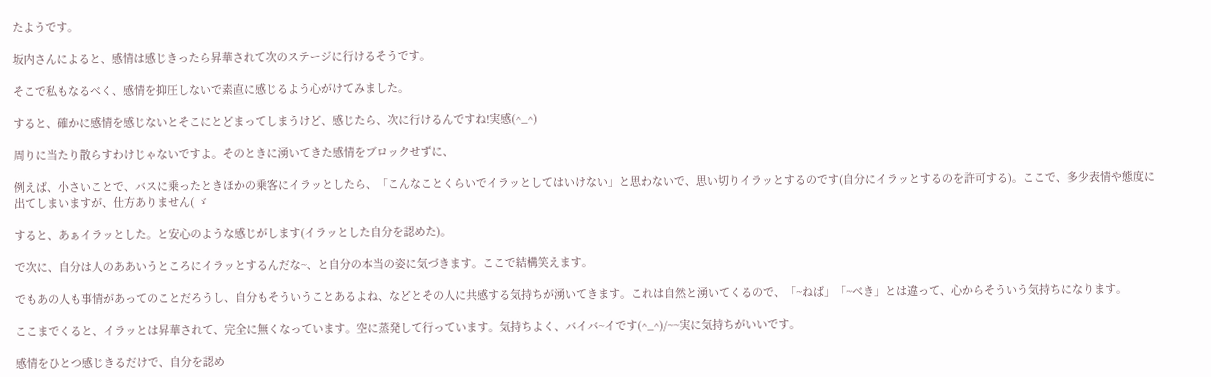たようです。

坂内さんによると、感情は感じきったら昇華されて次のステージに行けるそうです。

そこで私もなるべく、感情を抑圧しないで素直に感じるよう心がけてみました。

すると、確かに感情を感じないとそこにとどまってしまうけど、感じたら、次に行けるんですね!実感(^_^)

周りに当たり散らすわけじゃないですよ。そのときに湧いてきた感情をブロックせずに、

例えば、小さいことで、バスに乗ったときほかの乗客にイラッとしたら、「こんなことくらいでイラッとしてはいけない」と思わないで、思い切りイラッとするのです(自分にイラッとするのを許可する)。ここで、多少表情や態度に出てしまいますが、仕方ありません( ゞ

すると、あぁイラッとした。と安心のような感じがします(イラッとした自分を認めた)。

で次に、自分は人のああいうところにイラッとするんだな~、と自分の本当の姿に気づきます。ここで結構笑えます。

でもあの人も事情があってのことだろうし、自分もそういうことあるよね、などとその人に共感する気持ちが湧いてきます。これは自然と湧いてくるので、「~ねば」「~べき」とは違って、心からそういう気持ちになります。

ここまでくると、イラッとは昇華されて、完全に無くなっています。空に蒸発して行っています。気持ちよく、バイバ~イです(^_^)/~~実に気持ちがいいです。

感情をひとつ感じきるだけで、自分を認め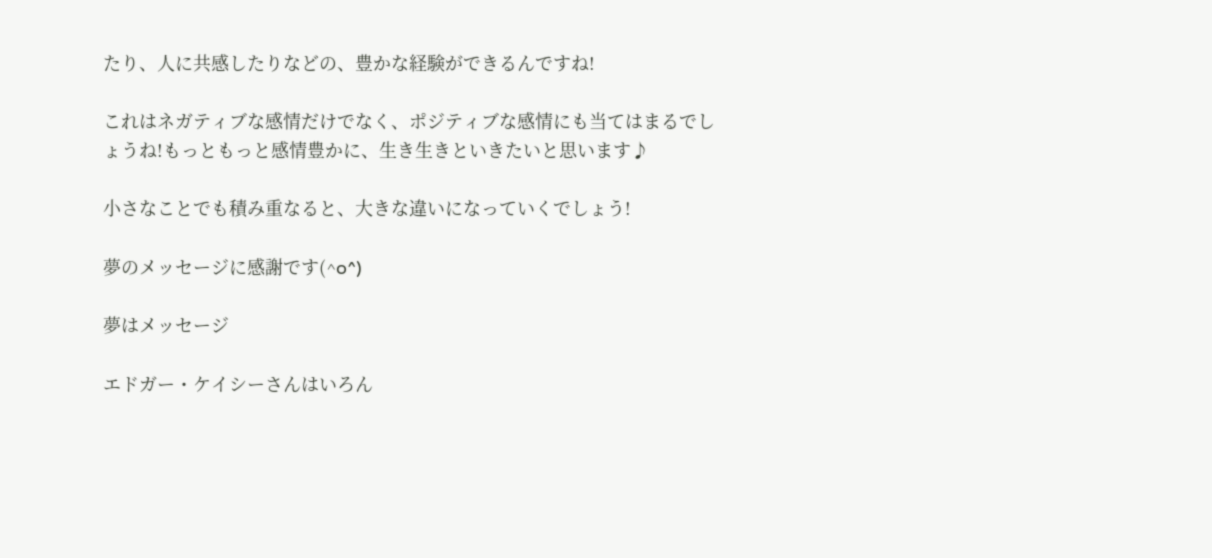たり、人に共感したりなどの、豊かな経験ができるんですね!

これはネガティブな感情だけでなく、ポジティブな感情にも当てはまるでしょうね!もっともっと感情豊かに、生き生きといきたいと思います♪

小さなことでも積み重なると、大きな違いになっていくでしょう!

夢のメッセージに感謝です(^o^)

夢はメッセージ

エドガー・ケイシーさんはいろん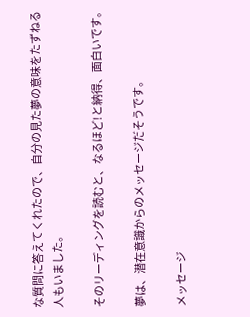な質問に答えてくれたので、自分の見た夢の意味をたずねる人もいました。

そのリーディングを読むと、なるほど!と納得、面白いです。

夢は、潜在意識からのメッセージだそうです。

メッセージ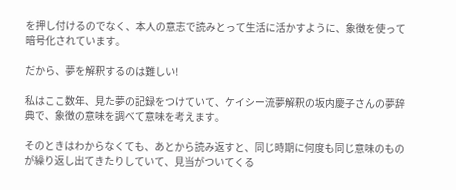を押し付けるのでなく、本人の意志で読みとって生活に活かすように、象徴を使って暗号化されています。

だから、夢を解釈するのは難しい!

私はここ数年、見た夢の記録をつけていて、ケイシー流夢解釈の坂内慶子さんの夢辞典で、象徴の意味を調べて意味を考えます。

そのときはわからなくても、あとから読み返すと、同じ時期に何度も同じ意味のものが繰り返し出てきたりしていて、見当がついてくる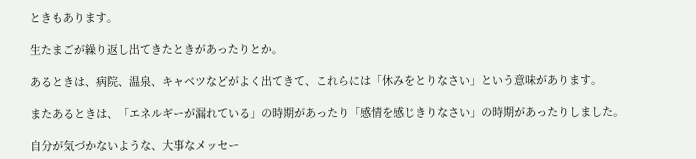ときもあります。

生たまごが繰り返し出てきたときがあったりとか。

あるときは、病院、温泉、キャベツなどがよく出てきて、これらには「休みをとりなさい」という意味があります。

またあるときは、「エネルギーが漏れている」の時期があったり「感情を感じきりなさい」の時期があったりしました。

自分が気づかないような、大事なメッセー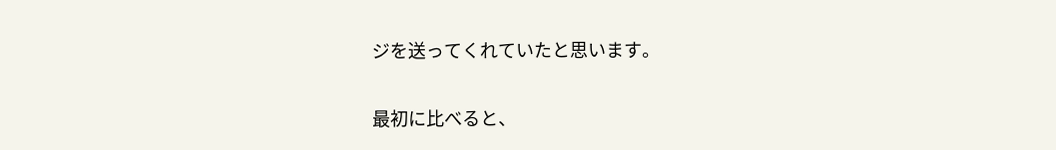ジを送ってくれていたと思います。

最初に比べると、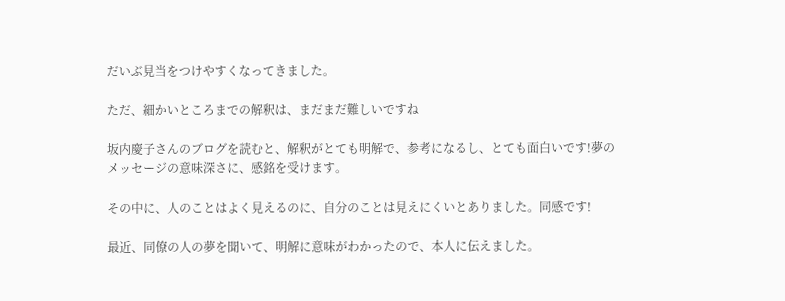だいぶ見当をつけやすくなってきました。

ただ、細かいところまでの解釈は、まだまだ難しいですね

坂内慶子さんのブログを読むと、解釈がとても明解で、参考になるし、とても面白いです!夢のメッセージの意味深さに、感銘を受けます。

その中に、人のことはよく見えるのに、自分のことは見えにくいとありました。同感です!

最近、同僚の人の夢を聞いて、明解に意味がわかったので、本人に伝えました。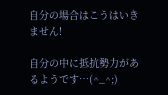自分の場合はこうはいきません!

自分の中に抵抗勢力があるようです…(^_^;)